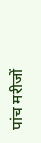पांच मरीजों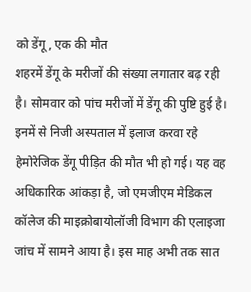को डेंगू, एक की मौत
शहरमें डेंगू के मरीजों की संख्या लगातार बढ़ रही है। सोमवार को पांच मरीजों में डेंगू की पुष्टि हुई है। इनमें से निजी अस्पताल में इलाज करवा रहे हेमोरेजिक डेंगू पीड़ित की मौत भी हो गई। यह वह अधिकारिक आंकड़ा है, जो एमजीएम मेडिकल कॉलेज की माइक्रोबायोलॉजी विभाग की एलाइजा जांच में सामने आया है। इस माह अभी तक सात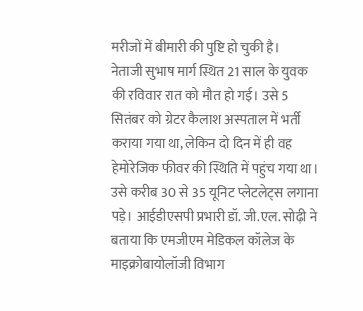मरीजों में बीमारी की पुष्टि हो चुकी है।
नेताजी सुभाष मार्ग स्थित 21 साल के युवक की रविवार रात को मौत हो गई। उसे 5 सितंबर को ग्रेटर कैलाश अस्पताल में भर्ती कराया गया था, लेकिन दो दिन में ही वह हेमोरेजिक फीवर की स्थिति में पहुंच गया था। उसे करीब 30 से 35 यूनिट प्लेटलेट्स लगाना पड़े। आईडीएसपी प्रभारी डॉ. जी.एल. सोढ़ी ने बताया कि एमजीएम मेडिकल कॉलेज के माइक्रोबायोलॉजी विभाग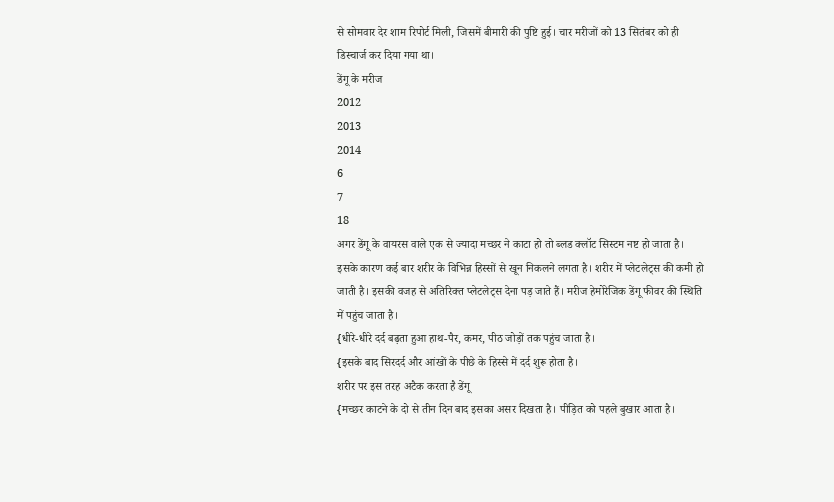से सोमवार देर शाम रिपोर्ट मिली, जिसमें बीमारी की पुष्टि हुई। चार मरीजों को 13 सितंबर को ही डिस्चार्ज कर दिया गया था।
डेंगू के मरीज
2012
2013
2014
6
7
18
अगर डेंगू के वायरस वाले एक से ज्यादा मच्छर ने काटा हो तो ब्लड क्लॉट सिस्टम नष्ट हो जाता है। इसके कारण कई बार शरीर के विभिन्न हिस्सों से खून निकलने लगता है। शरीर में प्लेटलेट्स की कमी हो जाती है। इसकी वजह से अतिरिक्त प्लेटलेट्स देना पड़ जाते हैं। मरीज हेमोरेजिक डेंगू फीवर की स्थिति में पहुंच जाता है।
{धीरे-धीरे दर्द बढ़ता हुआ हाथ-पैर, कमर, पीठ जोड़ों तक पहुंच जाता है।
{इसके बाद सिरदर्द और आंखों के पीछे के हिस्से में दर्द शुरू होता है।
शरीर पर इस तरह अटैक करता है डेंगू
{मच्छर काटने के दो से तीन दिन बाद इसका असर दिखता है। पीड़ित को पहले बुखार आता है।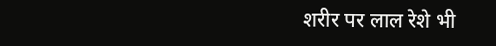शरीर पर लाल रेशे भी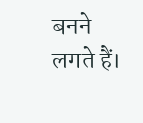बनने लगते हैं।